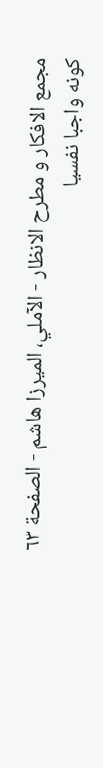مجمع الافكار و مطرح الانظار - الآملي، الميرزا هاشم - الصفحة ٦٣
كونه واجبا نفسيا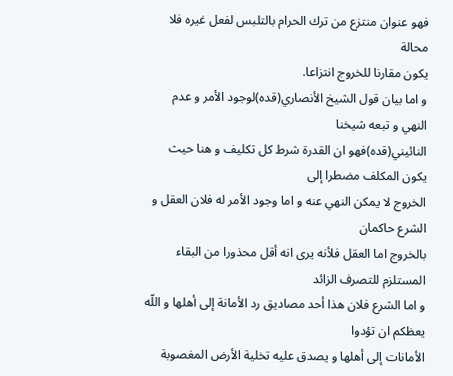فهو عنوان منتزع من ترك الحرام بالتلبس لفعل غيره فلا محالة
يكون مقارنا للخروج انتزاعا.
و اما بيان قول الشيخ الأنصاري(قده)لوجود الأمر و عدم النهي و تبعه شيخنا
النائيني(قده)فهو ان القدرة شرط كل تكليف و هنا حيث يكون المكلف مضطرا إلى
الخروج لا يمكن النهي عنه و اما وجود الأمر له فلان العقل و الشرع حاكمان
بالخروج اما العقل فلأنه يرى انه أقل محذورا من البقاء المستلزم للتصرف الزائد
و اما الشرع فلان هذا أحد مصاديق رد الأمانة إلى أهلها و اللّه يعظكم ان تؤدوا
الأمانات إلى أهلها و يصدق عليه تخلية الأرض المغصوبة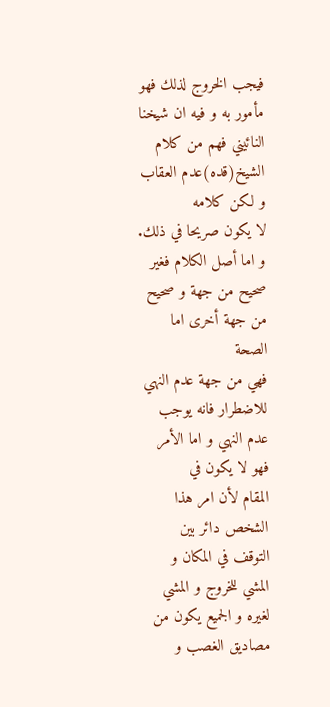فيجب الخروج لذلك فهو
مأمور به و فيه ان شيخنا النائيني فهم من كلام الشيخ(قده)عدم العقاب و لكن كلامه
لا يكون صريحا في ذلك.
و اما أصل الكلام فغير صحيح من جهة و صحيح من جهة أخرى اما الصحة
فهي من جهة عدم النهي للاضطرار فانه يوجب عدم النهي و اما الأمر فهو لا يكون في
المقام لأن امر هذا الشخص دائر بين التوقف في المكان و المشي للخروج و المشي
لغيره و الجميع يكون من مصاديق الغصب و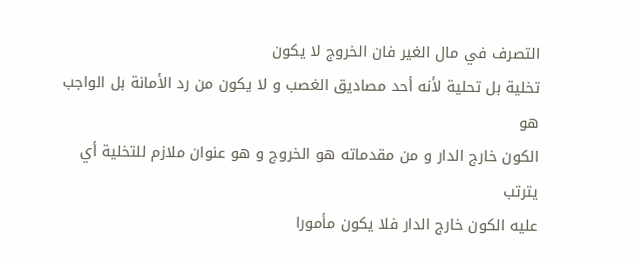التصرف في مال الغير فان الخروج لا يكون
تخلية بل تحلية لأنه أحد مصاديق الغصب و لا يكون من رد الأمانة بل الواجب هو
الكون خارج الدار و من مقدماته هو الخروج و هو عنوان ملازم للتخلية أي يترتب
عليه الكون خارج الدار فلا يكون مأمورا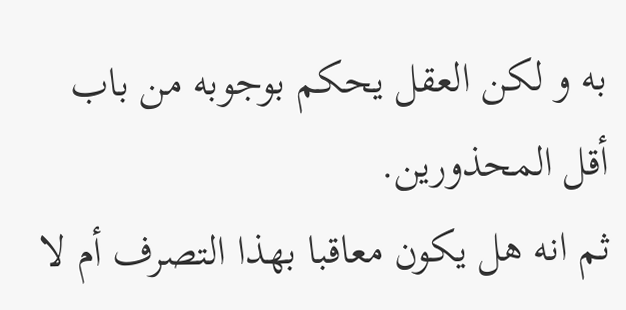به و لكن العقل يحكم بوجوبه من باب
أقل المحذورين.
ثم انه هل يكون معاقبا بهذا التصرف أم لا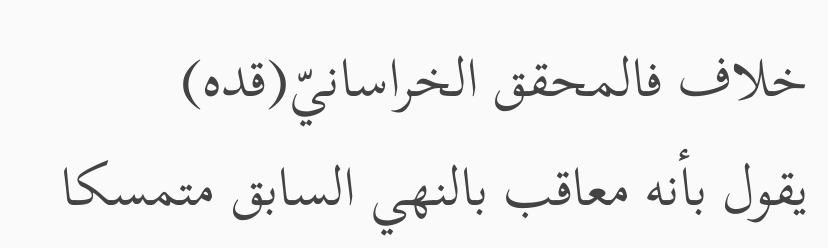خلاف فالمحقق الخراسانيّ(قده)
يقول بأنه معاقب بالنهي السابق متمسكا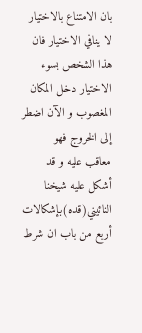بان الامتناع بالاختيار لا ينافي الاختيار فان
هذا الشخص بسوء الاختيار دخل المكان المغصوب و الآن اضطر إلى الخروج فهو
معاقب عليه و قد أشكل عليه شيخنا النائيني(قده)بإشكالات أربع من باب ان شرط